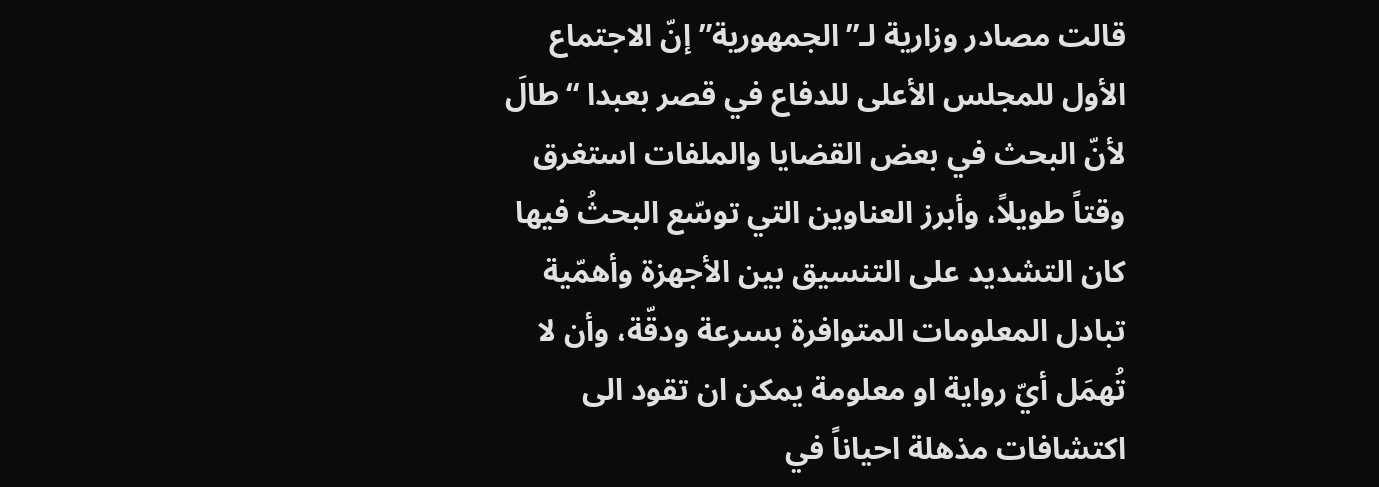قالت مصادر وزارية لـ”الجمهورية” إنّ الاجتماع الأول للمجلس الأعلى للدفاع في قصر بعبدا “طالَ لأنّ البحث في بعض القضايا والملفات استغرق وقتاً طويلاً، وأبرز العناوين التي توسّع البحثُ فيها كان التشديد على التنسيق بين الأجهزة وأهمّية تبادل المعلومات المتوافرة بسرعة ودقّة، وأن لا تُهمَل أيّ رواية او معلومة يمكن ان تقود الى اكتشافات مذهلة احياناً في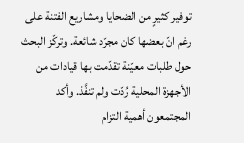توفير كثيرٍ من الضحايا ومشاريع الفتنة على رغم انّ بعضها كان مجرّد شائعة. وتركّز البحث حول طلبات معيّنة تقدّمت بها قيادات من الأجهزة المحلية رُدّت ولم تنفَّذ. وأكد المجتمعون أهمية التزام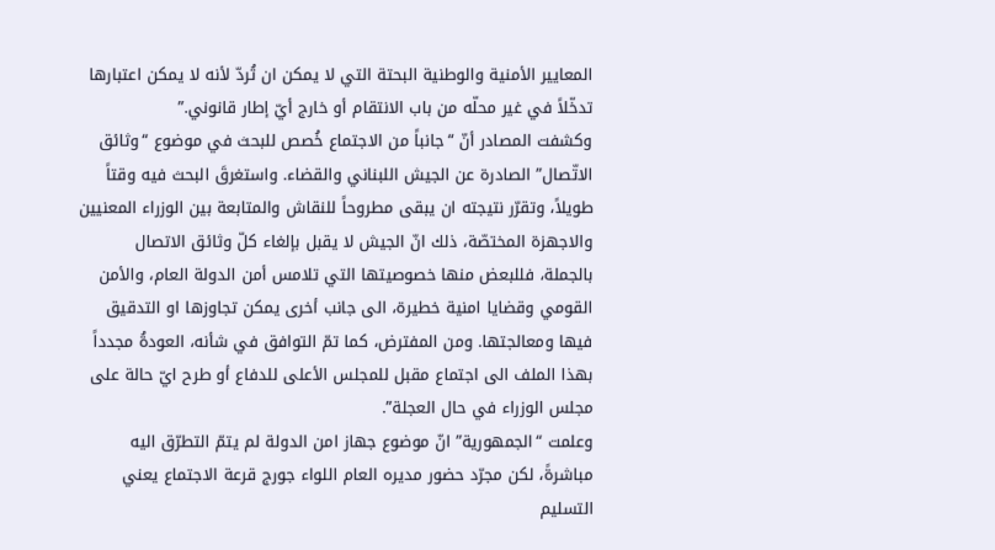المعايير الأمنية والوطنية البحتة التي لا يمكن ان تُردّ لأنه لا يمكن اعتبارها تدخّلاً في غير محلّه من باب الانتقام أو خارج أيّ إطار قانوني.”
وكشفت المصادر أنّ “جانباً من الاجتماع خُصص للبحث في موضوع “وثائق الاتّصال” الصادرة عن الجيش اللبناني والقضاء. واستغرقَ البحث فيه وقتاً طويلاً، وتقرّر نتيجته ان يبقى مطروحاً للنقاش والمتابعة بين الوزراء المعنيين والاجهزة المختصّة، ذلك انّ الجيش لا يقبل بإلغاء كلّ وثائق الاتصال بالجملة، فللبعض منها خصوصيتها التي تلامس أمن الدولة العام، والأمن القومي وقضايا امنية خطيرة، الى جانب أخرى يمكن تجاوزها او التدقيق فيها ومعالجتها. ومن المفترض، كما تمّ التوافق في شأنه، العودةُ مجدداً بهذا الملف الى اجتماع مقبل للمجلس الأعلى للدفاع أو طرح ايّ حالة على مجلس الوزراء في حال العجلة”.
وعلمت “الجمهورية” انّ موضوع جهاز امن الدولة لم يتمّ التطرّق اليه مباشرةً، لكن مجرّد حضور مديره العام اللواء جورج قرعة الاجتماع يعني التسليم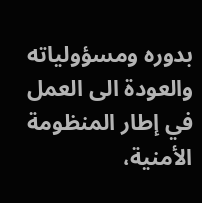بدوره ومسؤولياته والعودة الى العمل في إطار المنظومة الأمنية،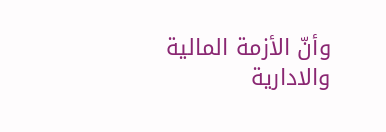وأنّ الأزمة المالية والادارية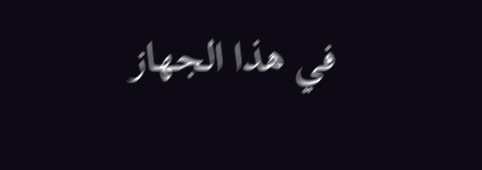في هذا الجهاز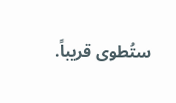ستُطوى قريباً.